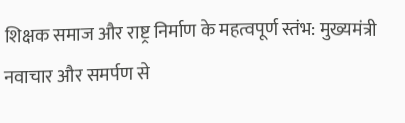शिक्षक समाज और राष्ट्र निर्माण के महत्वपूर्ण स्तंभ: मुख्यमंत्री
नवाचार और समर्पण से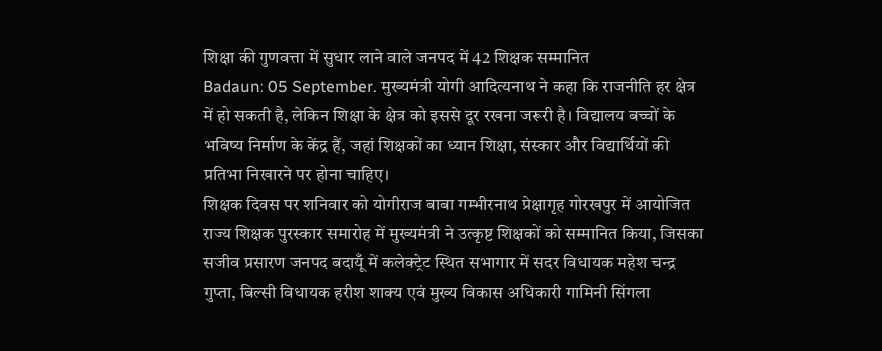शिक्षा की गुणवत्ता में सुधार लाने वाले जनपद में 42 शिक्षक सम्मानित
Badaun: 05 September. मुख्यमंत्री योगी आदित्यनाथ ने कहा कि राजनीति हर क्षेत्र में हो सकती है, लेकिन शिक्षा के क्षेत्र को इससे दूर रखना जरूरी है। विद्यालय बच्चों के भविष्य निर्माण के केंद्र हैं, जहां शिक्षकों का ध्यान शिक्षा, संस्कार और विद्यार्थियों की प्रतिभा निखारने पर होना चाहिए।
शिक्षक दिवस पर शनिवार को योगीराज बाबा गम्भीरनाथ प्रेक्षागृह गोरखपुर में आयोजित राज्य शिक्षक पुरस्कार समारोह में मुख्यमंत्री ने उत्कृष्ट शिक्षकों को सम्मानित किया, जिसका सजीव प्रसारण जनपद बदायूँ में कलेक्ट्रेट स्थित सभागार में सदर विधायक महेश चन्द्र गुप्ता, बिल्सी विधायक हरीश शाक्य एवं मुख्य विकास अधिकारी गामिनी सिंगला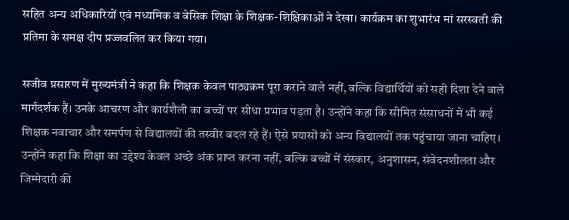सहित अन्य अधिकारियों एवं मध्यमिक व बेसिक शिक्षा के शिक्षक-शिक्षिकाओं ने देखा। कार्यक्रम का शुभारंभ मां सरस्वती की प्रतिमा के समक्ष दीप प्रज्जवलित कर किया गया।

सजीव प्रसारण में मुख्यमंत्री ने कहा कि शिक्षक केवल पाठ्यक्रम पूरा कराने वाले नहीं, बल्कि विद्यार्थियों को सही दिशा देने वाले मार्गदर्शक हैं। उनके आचरण और कार्यशैली का बच्चों पर सीधा प्रभाव पड़ता है। उन्होंने कहा कि सीमित संसाधनों में भी कई शिक्षक नवाचार और समर्पण से विद्यालयों की तस्वीर बदल रहे हैं। ऐसे प्रयासों को अन्य विद्यालयों तक पहुंचाया जाना चाहिए। उन्होंने कहा कि शिक्षा का उद्देश्य केवल अच्छे अंक प्राप्त करना नहीं, बल्कि बच्चों में संस्कार, अनुशासन, संवेदनशीलता और जिम्मेदारी की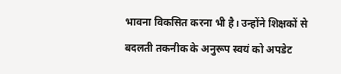भावना विकसित करना भी है। उन्होंने शिक्षकों से बदलती तकनीक के अनुरूप स्वयं को अपडेट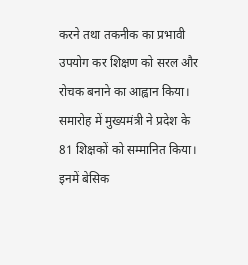करने तथा तकनीक का प्रभावी उपयोग कर शिक्षण को सरल और रोचक बनाने का आह्वान किया।
समारोह में मुख्यमंत्री ने प्रदेश के 81 शिक्षकों को सम्मानित किया। इनमें बेसिक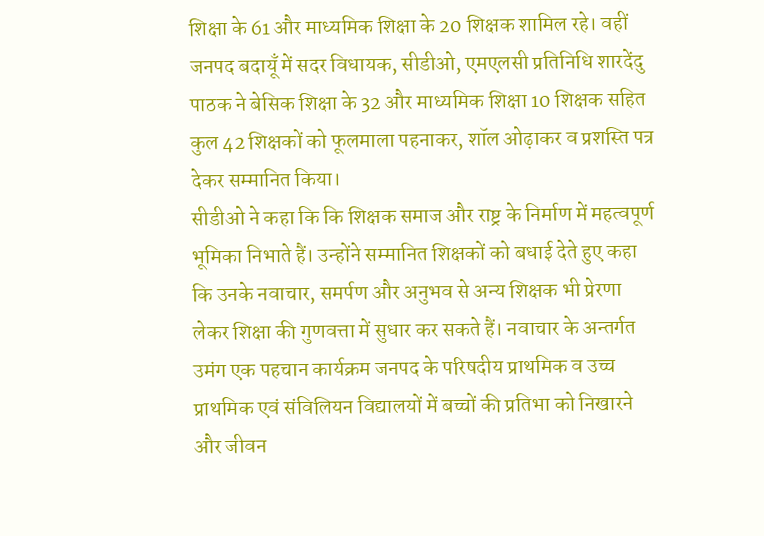शिक्षा के 61 और माध्यमिक शिक्षा के 20 शिक्षक शामिल रहे। वहीं जनपद बदायूँ में सदर विधायक, सीडीओ, एमएलसी प्रतिनिधि शारदेंदु पाठक ने बेसिक शिक्षा के 32 और माध्यमिक शिक्षा 10 शिक्षक सहित कुल 42 शिक्षकों को फूलमाला पहनाकर, शॉल ओढ़ाकर व प्रशस्ति पत्र देकर सम्मानित किया।
सीडीओ ने कहा कि कि शिक्षक समाज और राष्ट्र के निर्माण में महत्वपूर्ण भूमिका निभाते हैं। उन्होंने सम्मानित शिक्षकों को बधाई देते हुए कहा कि उनके नवाचार, समर्पण और अनुभव से अन्य शिक्षक भी प्रेरणा लेकर शिक्षा की गुणवत्ता में सुधार कर सकते हैं। नवाचार के अन्तर्गत उमंग एक पहचान कार्यक्रम जनपद के परिषदीय प्राथमिक व उच्च प्राथमिक एवं संविलियन विद्यालयों में बच्चों की प्रतिभा को निखारने और जीवन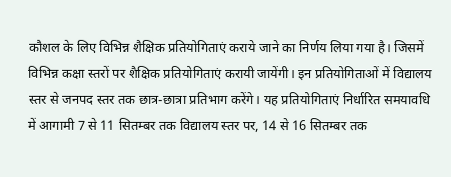कौशल के लिए विभिन्न शैक्षिक प्रतियोगिताएं कराये जाने का निर्णय लिया गया है। जिसमें विभिन्न कक्षा स्तरों पर शैक्षिक प्रतियोगिताएं करायी जायेंगी। इन प्रतियोगिताओं में विद्यालय स्तर से जनपद स्तर तक छात्र-छात्रा प्रतिभाग करेंगे। यह प्रतियोगिताएं निर्धारित समयावधि में आगामी 7 से 11 सितम्बर तक विद्यालय स्तर पर, 14 से 16 सितम्बर तक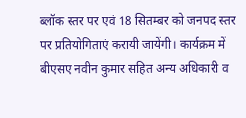ब्लॉक स्तर पर एवं 18 सितम्बर को जनपद स्तर पर प्रतियोगिताएं करायी जायेंगी। कार्यक्रम में बीएसए नवीन कुमार सहित अन्य अधिकारी व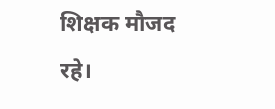शिक्षक मौजद रहे।